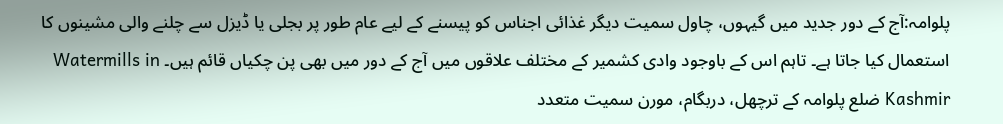پلوامہ:آج کے دور جدید میں گیہوں، چاول سمیت دیگر غذائی اجناس کو پیسنے کے لیے عام طور پر بجلی یا ڈیزل سے چلنے والی مشینوں کا استعمال کیا جاتا ہے۔ تاہم اس کے باوجود وادی کشمیر کے مختلف علاقوں میں آج کے دور میں بھی پن چکیاں قائم ہیں۔ Watermills in Kashmir ضلع پلوامہ کے ترچھل، دربگام، مورن سمیت متعدد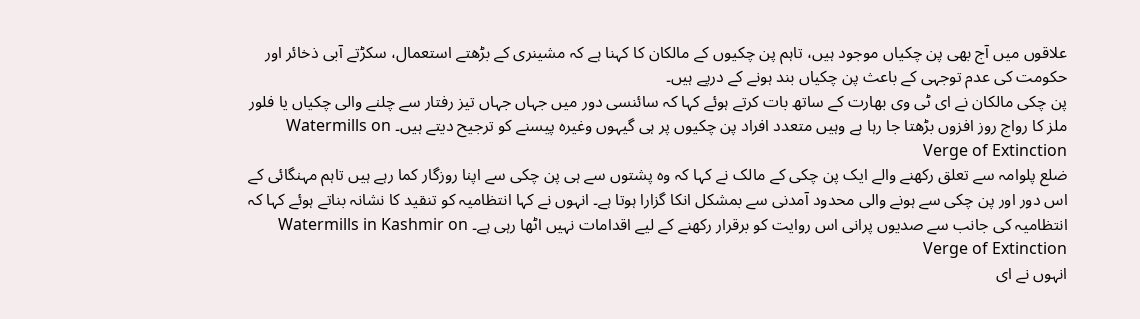علاقوں میں آج بھی پن چکیاں موجود ہیں، تاہم پن چکیوں کے مالکان کا کہنا ہے کہ مشینری کے بڑھتے استعمال، سکڑتے آبی ذخائر اور حکومت کی عدم توجہی کے باعث پن چکیاں بند ہونے کے درپے ہیں۔
پن چکی مالکان نے ای ٹی وی بھارت کے ساتھ بات کرتے ہوئے کہا کہ سائنسی دور میں جہاں جہاں تیز رفتار سے چلنے والی چکیاں یا فلور ملز کا رواج روز افزوں بڑھتا جا رہا ہے وہیں متعدد افراد پن چکیوں پر ہی گیہوں وغیرہ پیسنے کو ترجیح دیتے ہیں۔ Watermills on Verge of Extinction
ضلع پلوامہ سے تعلق رکھنے والے ایک پن چکی کے مالک نے کہا کہ وہ پشتوں سے ہی پن چکی سے اپنا روزگار کما رہے ہیں تاہم مہنگائی کے اس دور اور پن چکی سے ہونے والی محدود آمدنی سے بمشکل انکا گزارا ہوتا ہے۔ انہوں نے کہا انتظامیہ کو تنقید کا نشانہ بناتے ہوئے کہا کہ انتظامیہ کی جانب سے صدیوں پرانی اس روایت کو برقرار رکھنے کے لیے اقدامات نہیں اٹھا رہی ہے۔ Watermills in Kashmir on Verge of Extinction
انہوں نے ای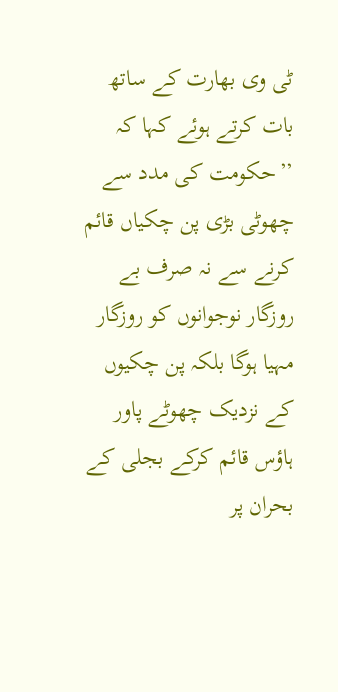ٹی وی بھارت کے ساتھ بات کرتے ہوئے کہا کہ ’’حکومت کی مدد سے چھوٹی بڑی پن چکیاں قائم کرنے سے نہ صرف بے روزگار نوجوانوں کو روزگار مہیا ہوگا بلکہ پن چکیوں کے نزدیک چھوٹے پاور ہاؤس قائم کرکے بجلی کے بحران پر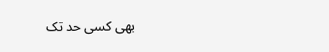بھی کسی حد تک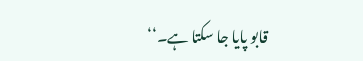قابو پایا جا سکتا ہے۔‘‘